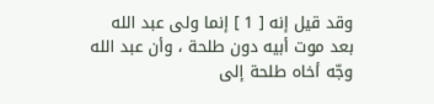وقد قيل إنه [ 1 ] إنما ولى عبد الله بعد موت أبيه دون طلحة ، وأن عبد الله وجّه أخاه طلحة إلى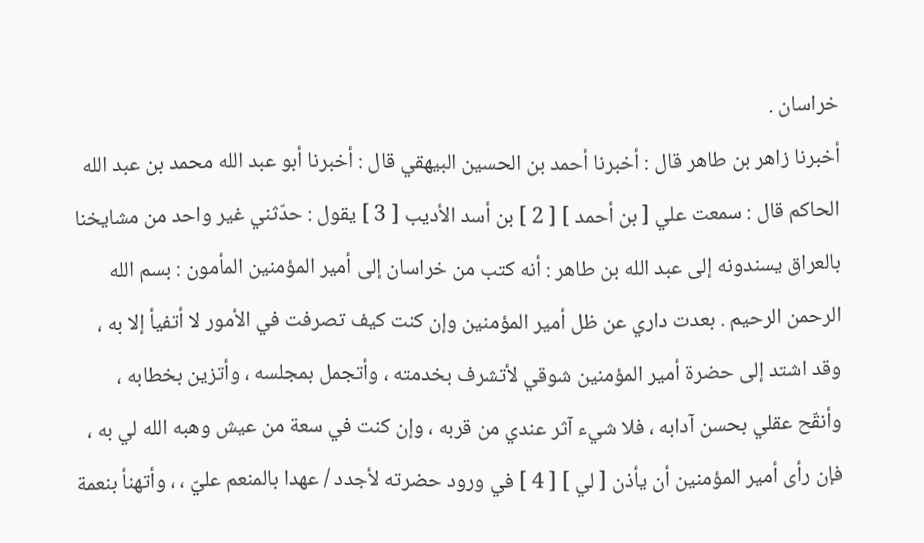خراسان .
أخبرنا زاهر بن طاهر قال : أخبرنا أحمد بن الحسين البيهقي قال : أخبرنا أبو عبد الله محمد بن عبد الله الحاكم قال : سمعت علي [ بن أحمد ] [ 2 ] بن أسد الأديب [ 3 ] يقول : حدّثني غير واحد من مشايخنا بالعراق يسندونه إلى عبد الله بن طاهر : أنه كتب من خراسان إلى أمير المؤمنين المأمون : بسم الله الرحمن الرحيم . بعدت داري عن ظل أمير المؤمنين وإن كنت كيف تصرفت في الأمور لا أتفيأ إلا به ، وقد اشتد إلى حضرة أمير المؤمنين شوقي لأتشرف بخدمته ، وأتجمل بمجلسه ، وأتزين بخطابه ، وأنقّح عقلي بحسن آدابه ، فلا شيء آثر عندي من قربه ، وإن كنت في سعة من عيش وهبه الله لي به ، فإن رأى أمير المؤمنين أن يأذن [ لي ] [ 4 ] في ورود حضرته لأجدد / عهدا بالمنعم عليّ ، ، وأتهنأ بنعمة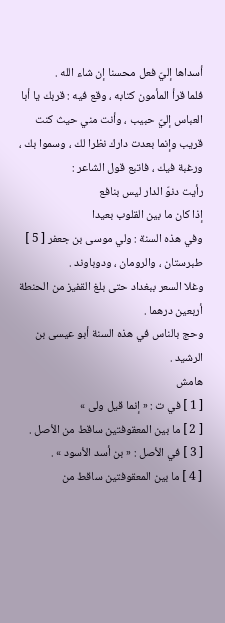أسداها إليّ فعل محسنا إن شاء الله .
فلما قرأ المأمون كتابه ، وقع فيه : قربك يا أبا العباس إليّ حبيب ، وأنت مني حيث كنت قريب وإنما بعدت دارك نظرا لك ، وسموا بك ، ورغبة فيك ، فاتبع قول الشاعر :
رأيت دنوّ الدار ليس بنافع
إذا كان ما بين القلوب بعيدا
وفي هذه السنة : ولي موسى بن جعفر [ 5 ] طبرستان ، والرومان ، ودوباوند .
وغلا السعر ببغداد حتى بلغ القفيز من الحنطة أربعين درهما .
وحج بالناس في هذه السنة أبو عيسى بن الرشيد .
هامش
[ 1 ] في ت : « إنما قيل ولى »
[ 2 ] ما بين المعقوفتين ساقط من الأصل .
[ 3 ] في الأصل : « بن أسد الأسود » .
[ 4 ] ما بين المعقوفتين ساقط من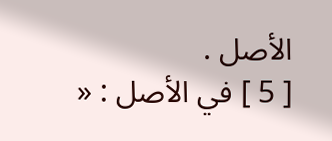الأصل .
[ 5 ] في الأصل : «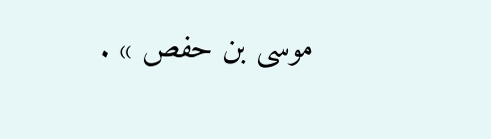موسى بن حفص » .